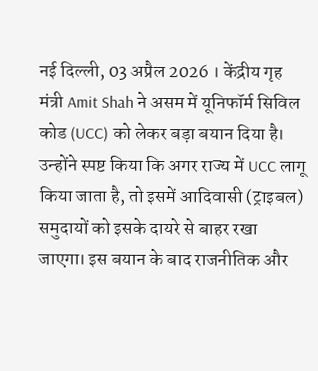नई दिल्ली, 03 अप्रैल 2026 । केंद्रीय गृह मंत्री Amit Shah ने असम में यूनिफॉर्म सिविल कोड (UCC) को लेकर बड़ा बयान दिया है। उन्होंने स्पष्ट किया कि अगर राज्य में UCC लागू किया जाता है, तो इसमें आदिवासी (ट्राइबल) समुदायों को इसके दायरे से बाहर रखा जाएगा। इस बयान के बाद राजनीतिक और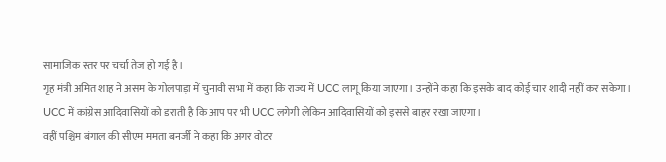सामाजिक स्तर पर चर्चा तेज हो गई है।
गृह मंत्री अमित शाह ने असम के गोलपाड़ा में चुनावी सभा में कहा कि राज्य में UCC लागू किया जाएगा। उन्होंने कहा कि इसके बाद कोई चार शादी नहीं कर सकेगा। UCC में कांग्रेस आदिवासियों को डराती है कि आप पर भी UCC लगेगी लेकिन आदिवासियों को इससे बाहर रखा जाएगा।
वहीं पश्चिम बंगाल की सीएम ममता बनर्जी ने कहा कि अगर वोटर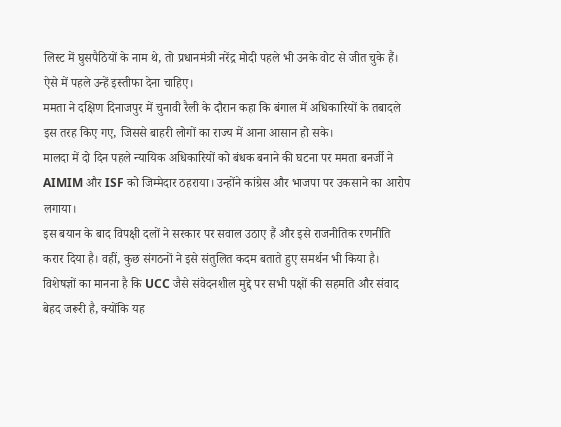लिस्ट में घुसपैठियों के नाम थे, तो प्रधानमंत्री नरेंद्र मोदी पहले भी उनके वोट से जीत चुके हैं। ऐसे में पहले उन्हें इस्तीफा देना चाहिए।
ममता ने दक्षिण दिनाजपुर में चुनावी रैली के दौरान कहा कि बंगाल में अधिकारियों के तबादले इस तरह किए गए, जिससे बाहरी लोगों का राज्य में आना आसान हो सके।
मालदा में दो दिन पहले न्यायिक अधिकारियों को बंधक बनाने की घटना पर ममता बनर्जी ने AIMIM और ISF को जिम्मेदार ठहराया। उन्होंने कांग्रेस और भाजपा पर उकसाने का आरोप लगाया।
इस बयान के बाद विपक्षी दलों ने सरकार पर सवाल उठाए हैं और इसे राजनीतिक रणनीति करार दिया है। वहीं, कुछ संगठनों ने इसे संतुलित कदम बताते हुए समर्थन भी किया है।
विशेषज्ञों का मानना है कि UCC जैसे संवेदनशील मुद्दे पर सभी पक्षों की सहमति और संवाद बेहद जरूरी है, क्योंकि यह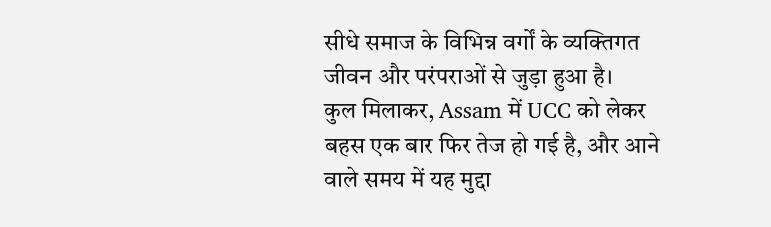सीधे समाज के विभिन्न वर्गों के व्यक्तिगत जीवन और परंपराओं से जुड़ा हुआ है।
कुल मिलाकर, Assam में UCC को लेकर बहस एक बार फिर तेज हो गई है, और आने वाले समय में यह मुद्दा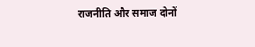राजनीति और समाज दोनों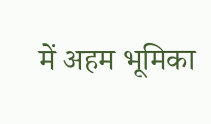में अहम भूमिका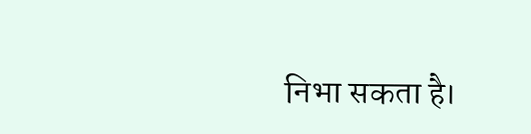निभा सकता है।